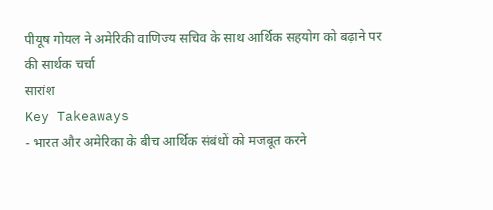पीयूष गोयल ने अमेरिकी वाणिज्य सचिव के साथ आर्थिक सहयोग को बढ़ाने पर की सार्थक चर्चा
सारांश
Key Takeaways
- भारत और अमेरिका के बीच आर्थिक संबंधों को मजबूत करने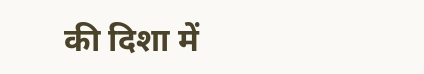की दिशा में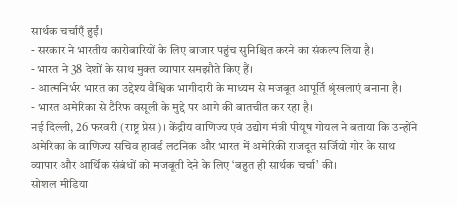सार्थक चर्चाएँ हुईं।
- सरकार ने भारतीय कारोबारियों के लिए बाजार पहुंच सुनिश्चित करने का संकल्प लिया है।
- भारत ने 38 देशों के साथ मुक्त व्यापार समझौते किए हैं।
- आत्मनिर्भर भारत का उद्देश्य वैश्विक भागीदारी के माध्यम से मजबूत आपूर्ति श्रृंखलाएं बनाना है।
- भारत अमेरिका से टैरिफ वसूली के मुद्दे पर आगे की बातचीत कर रहा है।
नई दिल्ली, 26 फरवरी (राष्ट्र प्रेस)। केंद्रीय वाणिज्य एवं उद्योग मंत्री पीयूष गोयल ने बताया कि उन्होंने अमेरिका के वाणिज्य सचिव हावर्ड लटनिक और भारत में अमेरिकी राजदूत सर्जियो गोर के साथ व्यापार और आर्थिक संबंधों को मजबूती देने के लिए ‘बहुत ही सार्थक चर्चा’ की।
सोशल मीडिया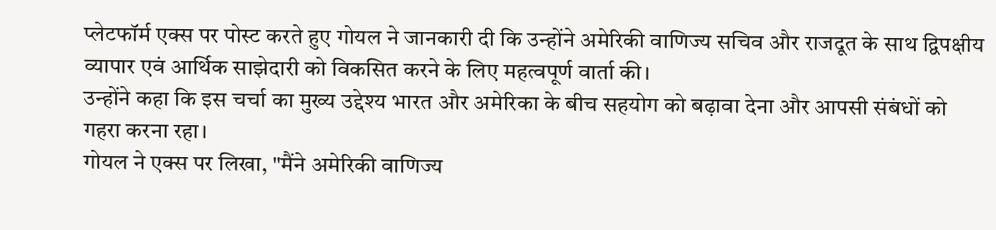प्लेटफॉर्म एक्स पर पोस्ट करते हुए गोयल ने जानकारी दी कि उन्होंने अमेरिकी वाणिज्य सचिव और राजदूत के साथ द्विपक्षीय व्यापार एवं आर्थिक साझेदारी को विकसित करने के लिए महत्वपूर्ण वार्ता की।
उन्होंने कहा कि इस चर्चा का मुख्य उद्देश्य भारत और अमेरिका के बीच सहयोग को बढ़ावा देना और आपसी संबंधों को गहरा करना रहा।
गोयल ने एक्स पर लिखा, "मैंने अमेरिकी वाणिज्य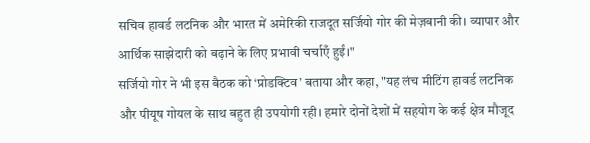सचिव हावर्ड लटनिक और भारत में अमेरिकी राजदूत सर्जियो गोर की मेज़बानी की। व्यापार और आर्थिक साझेदारी को बढ़ाने के लिए प्रभावी चर्चाएँ हुईं।"
सर्जियो गोर ने भी इस बैठक को ‘प्रोडक्टिव’ बताया और कहा, "यह लंच मीटिंग हावर्ड लटनिक और पीयूष गोयल के साथ बहुत ही उपयोगी रही। हमारे दोनों देशों में सहयोग के कई क्षेत्र मौजूद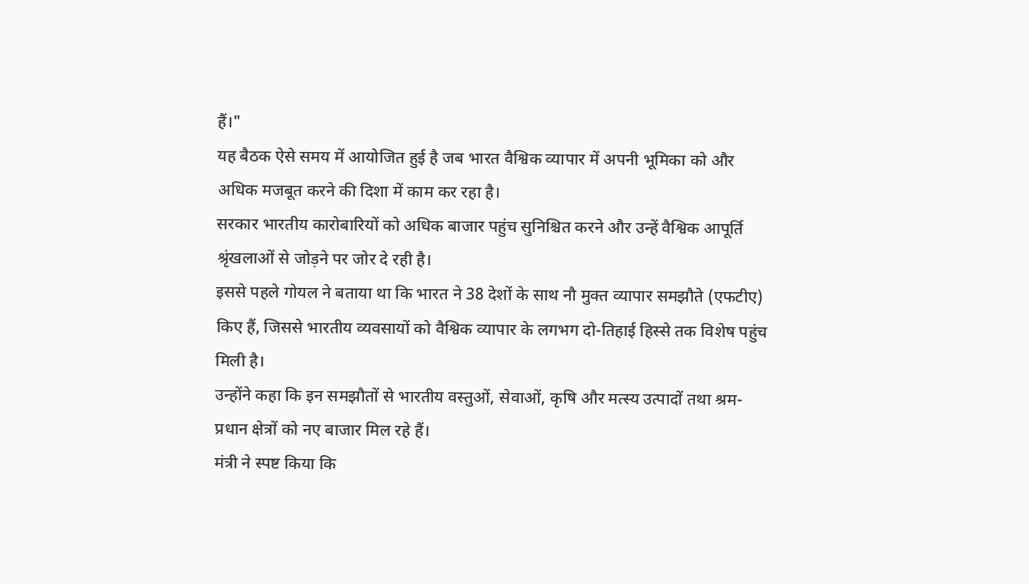हैं।"
यह बैठक ऐसे समय में आयोजित हुई है जब भारत वैश्विक व्यापार में अपनी भूमिका को और अधिक मजबूत करने की दिशा में काम कर रहा है।
सरकार भारतीय कारोबारियों को अधिक बाजार पहुंच सुनिश्चित करने और उन्हें वैश्विक आपूर्ति श्रृंखलाओं से जोड़ने पर जोर दे रही है।
इससे पहले गोयल ने बताया था कि भारत ने 38 देशों के साथ नौ मुक्त व्यापार समझौते (एफटीए) किए हैं, जिससे भारतीय व्यवसायों को वैश्विक व्यापार के लगभग दो-तिहाई हिस्से तक विशेष पहुंच मिली है।
उन्होंने कहा कि इन समझौतों से भारतीय वस्तुओं, सेवाओं, कृषि और मत्स्य उत्पादों तथा श्रम-प्रधान क्षेत्रों को नए बाजार मिल रहे हैं।
मंत्री ने स्पष्ट किया कि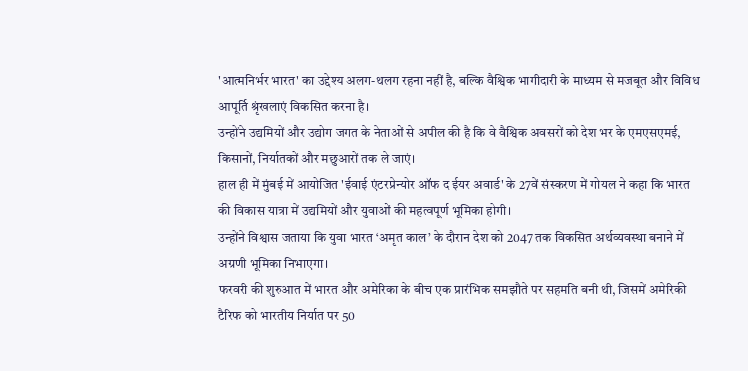'आत्मनिर्भर भारत' का उद्देश्य अलग-थलग रहना नहीं है, बल्कि वैश्विक भागीदारी के माध्यम से मजबूत और विविध आपूर्ति श्रृंखलाएं विकसित करना है।
उन्होंने उद्यमियों और उद्योग जगत के नेताओं से अपील की है कि वे वैश्विक अवसरों को देश भर के एमएसएमई, किसानों, निर्यातकों और मछुआरों तक ले जाएं।
हाल ही में मुंबई में आयोजित 'ईवाई एंटरप्रेन्योर ऑफ द ईयर अवार्ड' के 27वें संस्करण में गोयल ने कहा कि भारत की विकास यात्रा में उद्यमियों और युवाओं की महत्वपूर्ण भूमिका होगी।
उन्होंने विश्वास जताया कि युवा भारत ‘अमृत काल’ के दौरान देश को 2047 तक विकसित अर्थव्यवस्था बनाने में अग्रणी भूमिका निभाएगा।
फरवरी की शुरुआत में भारत और अमेरिका के बीच एक प्रारंभिक समझौते पर सहमति बनी थी, जिसमें अमेरिकी टैरिफ को भारतीय निर्यात पर 50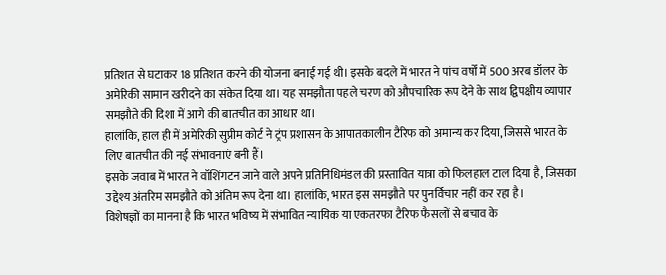प्रतिशत से घटाकर 18 प्रतिशत करने की योजना बनाई गई थी। इसके बदले में भारत ने पांच वर्षों में 500 अरब डॉलर के अमेरिकी सामान खरीदने का संकेत दिया था। यह समझौता पहले चरण को औपचारिक रूप देने के साथ द्विपक्षीय व्यापार समझौते की दिशा में आगे की बातचीत का आधार था।
हालांकि, हाल ही में अमेरिकी सुप्रीम कोर्ट ने ट्रंप प्रशासन के आपातकालीन टैरिफ को अमान्य कर दिया, जिससे भारत के लिए बातचीत की नई संभावनाएं बनी हैं।
इसके जवाब में भारत ने वॉशिंगटन जाने वाले अपने प्रतिनिधिमंडल की प्रस्तावित यात्रा को फिलहाल टाल दिया है, जिसका उद्देश्य अंतरिम समझौते को अंतिम रूप देना था। हालांकि, भारत इस समझौते पर पुनर्विचार नहीं कर रहा है।
विशेषज्ञों का मानना है कि भारत भविष्य में संभावित न्यायिक या एकतरफा टैरिफ फैसलों से बचाव के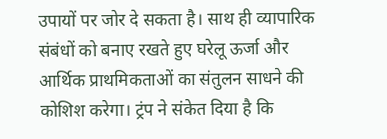उपायों पर जोर दे सकता है। साथ ही व्यापारिक संबंधों को बनाए रखते हुए घरेलू ऊर्जा और आर्थिक प्राथमिकताओं का संतुलन साधने की कोशिश करेगा। ट्रंप ने संकेत दिया है कि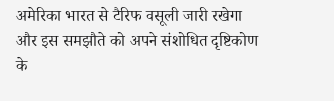अमेरिका भारत से टैरिफ वसूली जारी रखेगा और इस समझौते को अपने संशोधित दृष्टिकोण के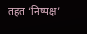तहत ‘निष्पक्ष’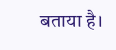बताया है।